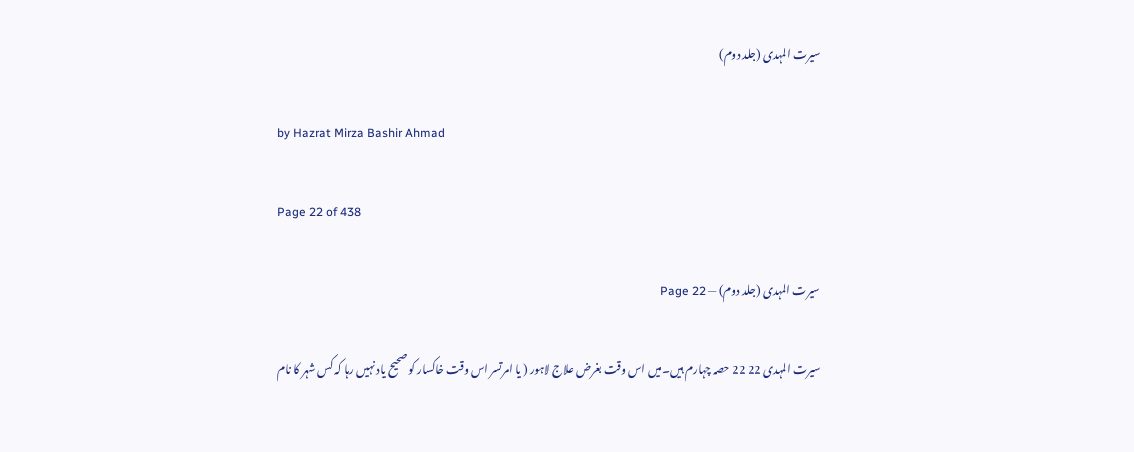سیرت المہدی (جلد دوم)

by Hazrat Mirza Bashir Ahmad

Page 22 of 438

سیرت المہدی (جلد دوم) — Page 22

سیرت المہدی 22 22 حصہ چہارم ہیں۔میں اس وقت بغرض علاج لاہور ( یا امرتسر اس وقت خاکسار کو صحیح یاد نہیں رہا کہ کس شہر کا نام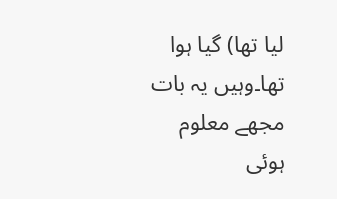لیا تھا) گیا ہوا تھا۔وہیں یہ بات مجھے معلوم ہوئی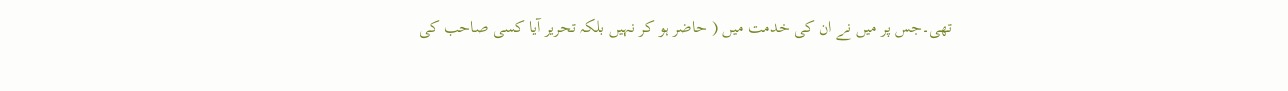تھی۔جس پر میں نے ان کی خدمت میں ( حاضر ہو کر نہیں بلکہ تحریر آیا کسی صاحب کی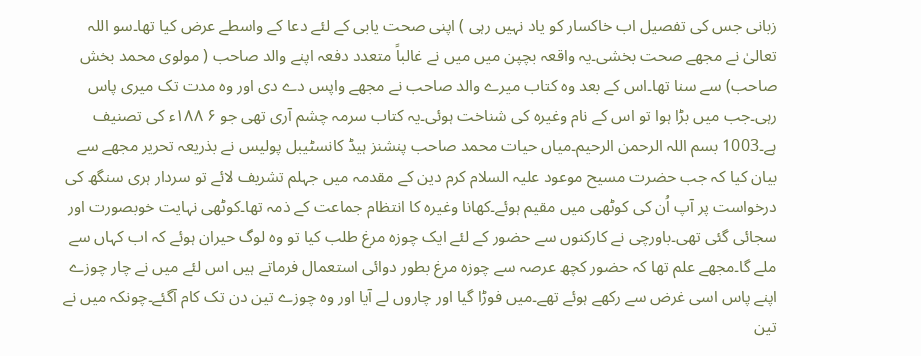زبانی جس کی تفصیل اب خاکسار کو یاد نہیں رہی ) اپنی صحت یابی کے لئے دعا کے واسطے عرض کیا تھا۔سو اللہ تعالیٰ نے مجھے صحت بخشی۔یہ واقعہ بچپن میں میں نے غالباً متعدد دفعہ اپنے والد صاحب ( مولوی محمد بخش صاحب) سے سنا تھا۔اس کے بعد وہ کتاب میرے والد صاحب نے مجھے واپس دے دی اور وہ مدت تک میری پاس رہی۔جب میں بڑا ہوا تو اس کے نام وغیرہ کی شناخت ہوئی۔یہ کتاب سرمہ چشم آری تھی جو ۶ ۱۸۸ء کی تصنیف ہے۔1003 بسم اللہ الرحمن الرحیم۔میاں حیات محمد صاحب پنشنز ہیڈ کانسٹیبل پولیس نے بذریعہ تحریر مجھے سے بیان کیا کہ جب حضرت مسیح موعود علیہ السلام کرم دین کے مقدمہ میں جہلم تشریف لائے تو سردار ہری سنگھ کی درخواست پر آپ اُن کی کوٹھی میں مقیم ہوئے۔کھانا وغیرہ کا انتظام جماعت کے ذمہ تھا۔کوٹھی نہایت خوبصورت اور سجائی گئی تھی۔باورچی نے کارکنوں سے حضور کے لئے ایک چوزہ مرغ طلب کیا تو وہ لوگ حیران ہوئے کہ اب کہاں سے ملے گا۔مجھے علم تھا کہ حضور کچھ عرصہ سے چوزہ مرغ بطور دوائی استعمال فرماتے ہیں اس لئے میں نے چار چوزے اپنے پاس اسی غرض سے رکھے ہوئے تھے۔میں فوڑا گیا اور چاروں لے آیا اور وہ چوزے تین دن تک کام آگئے۔چونکہ میں نے تین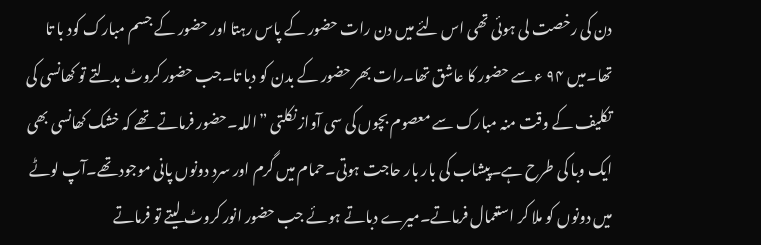دن کی رخصت لی ہوئی تھی اس لئے میں دن رات حضور کے پاس رہتا اور حضور کے جسم مبارک کود با تا تھا۔میں ۹۴ ء سے حضور کا عاشق تھا۔رات بھر حضور کے بدن کو دبا تا۔جب حضور کروٹ بدلتے تو کھانسی کی تکلیف کے وقت منہ مبارک سے معصوم بچوں کی سی آواز نکلتی ”اللہ۔حضور فرماتے تھے کہ خشک کھانسی بھی ایک وبا کی طرح ہے۔پیشاب کی بار بار حاجت ہوتی۔حمام میں گرم اور سرد دونوں پانی موجود تھے۔آپ لوٹے میں دونوں کو ملا کر استعمال فرماتے۔میرے دباتے ہوئے جب حضور انور کروٹ لیتے تو فرماتے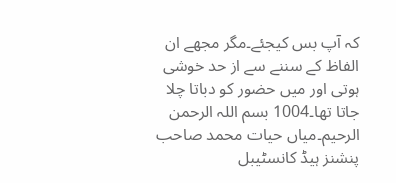کہ آپ بس کیجئے۔مگر مجھے ان الفاظ کے سننے سے از حد خوشی ہوتی اور میں حضور کو دباتا چلا جاتا تھا۔1004 بسم اللہ الرحمن الرحیم۔میاں حیات محمد صاحب پنشنز ہیڈ کانسٹیبل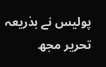پولیس نے بذریعہ تحریر مجھ